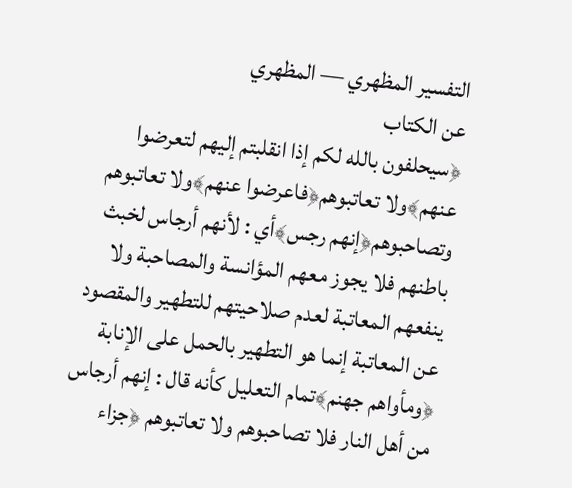التفسير المظهري — المظهري
عن الكتاب
﴿سيحلفون بالله لكم إذا انقلبتم إليهم لتعرضوا عنهم﴾ولا تعاتبوهم﴿فاعرضوا عنهم﴾ولا تعاتبوهم وتصاحبوهم﴿إنهم رجس﴾أي : لأنهم أرجاس لخبث باطنهم فلا يجوز معهم المؤانسة والمصاحبة ولا ينفعهم المعاتبة لعدم صلاحيتهم للتطهير والمقصود عن المعاتبة إنما هو التطهير بالحمل على الإنابة ﴿ومأواهم جهنم﴾تمام التعليل كأنه قال : إنهم أرجاس من أهل النار فلا تصاحبوهم ولا تعاتبوهم ﴿جزاء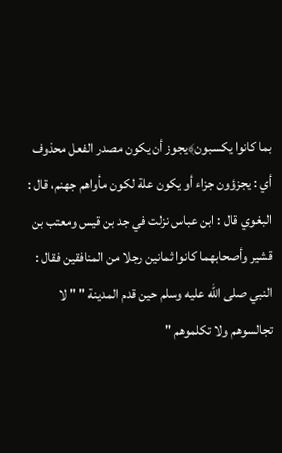بما كانوا يكسبون﴾يجوز أن يكون مصدر الفعل محذوف أي : يجزؤون جزاء أو يكون علة لكون مأواهم جهنم، قال : البغوي قال : ابن عباس نزلت في جد بن قيس ومعتب بن قشير وأصحابهما كانوا ثمانين رجلا من المنافقين فقال : النبي صلى الله عليه وسلم حين قدم المدينة " " لا تجالسوهم ولا تكلموهم "